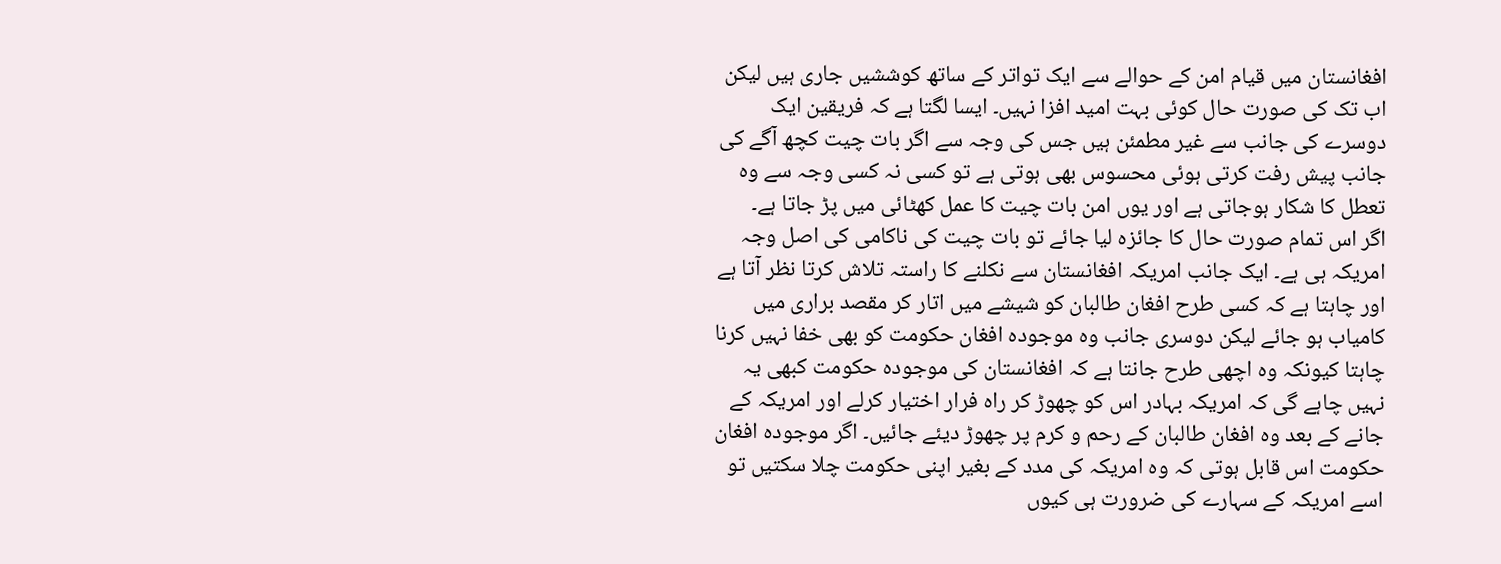افغانستان میں قیام امن کے حوالے سے ایک تواتر کے ساتھ کوششیں جاری ہیں لیکن اب تک کی صورت حال کوئی بہت امید افزا نہیں۔ ایسا لگتا ہے کہ فریقین ایک دوسرے کی جانب سے غیر مطمئن ہیں جس کی وجہ سے اگر بات چیت کچھ آگے کی جانب پیش رفت کرتی ہوئی محسوس بھی ہوتی ہے تو کسی نہ کسی وجہ سے وہ تعطل کا شکار ہوجاتی ہے اور یوں امن بات چیت کا عمل کھٹائی میں پڑ جاتا ہے۔
اگر اس تمام صورت حال کا جائزہ لیا جائے تو بات چیت کی ناکامی کی اصل وجہ امریکہ ہی ہے۔ ایک جانب امریکہ افغانستان سے نکلنے کا راستہ تلاش کرتا نظر آتا ہے اور چاہتا ہے کہ کسی طرح افغان طالبان کو شیشے میں اتار کر مقصد براری میں کامیاب ہو جائے لیکن دوسری جانب وہ موجودہ افغان حکومت کو بھی خفا نہیں کرنا چاہتا کیونکہ وہ اچھی طرح جانتا ہے کہ افغانستان کی موجودہ حکومت کبھی یہ نہیں چاہے گی کہ امریکہ بہادر اس کو چھوڑ کر راہ فرار اختیار کرلے اور امریکہ کے جانے کے بعد وہ افغان طالبان کے رحم و کرم پر چھوڑ دیئے جائیں۔ اگر موجودہ افغان حکومت اس قابل ہوتی کہ وہ امریکہ کی مدد کے بغیر اپنی حکومت چلا سکتیں تو اسے امریکہ کے سہارے کی ضرورت ہی کیوں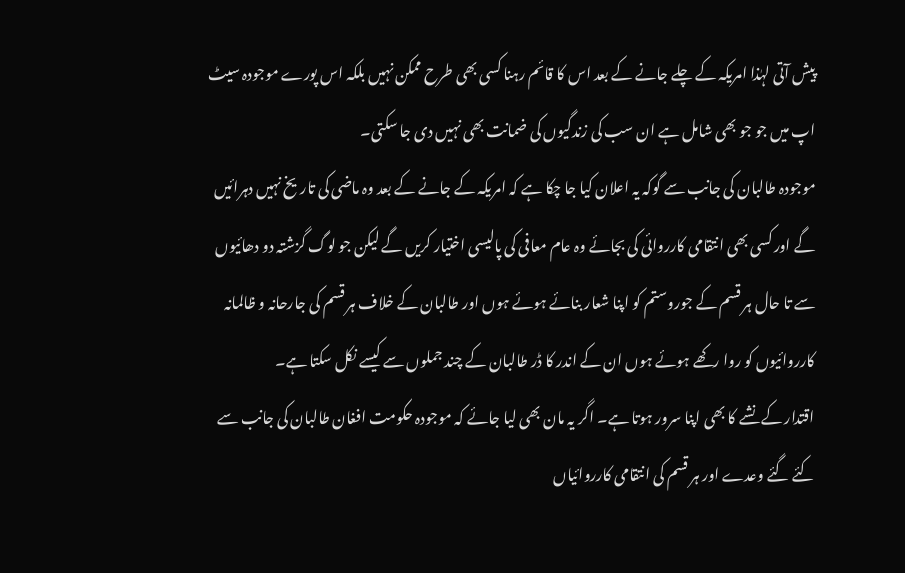پیش آتی لہٰذا امریکہ کے چلے جانے کے بعد اس کا قائم رہنا کسی بھی طرح ممکن نہیں بلکہ اس پورے موجودہ سیٹ اپ میں جو جو بھی شامل ہے ان سب کی زندگیوں کی ضمانت بھی نہیں دی جا سکتی۔
موجودہ طالبان کی جانب سے گوکہ یہ اعلان کیا جا چکا ہے کہ امریکہ کے جانے کے بعد وہ ماضی کی تاریخ نہیں دہرائیں گے اور کسی بھی انتقامی کارروائی کی بجائے وہ عام معافی کی پالیسی اختیار کریں گے لیکن جو لوگ گزشتہ دو دھائیوں سے تا حال ہر قسم کے جوروستم کو اپنا شعار بنائے ہوئے ہوں اور طالبان کے خلاف ہر قسم کی جارحانہ و ظالمانہ کارروائیوں کو روا رکھے ہوئے ہوں ان کے اندر کا ڈر طالبان کے چند جملوں سے کیسے نکل سکتا ہے۔
اقتدار کے نشے کا بھی اپنا سرور ہوتا ہے۔ اگر یہ مان بھی لیا جائے کہ موجودہ حکومت افغان طالبان کی جانب سے کئے گئے وعدے اور ہر قسم کی انتقامی کارروائیاں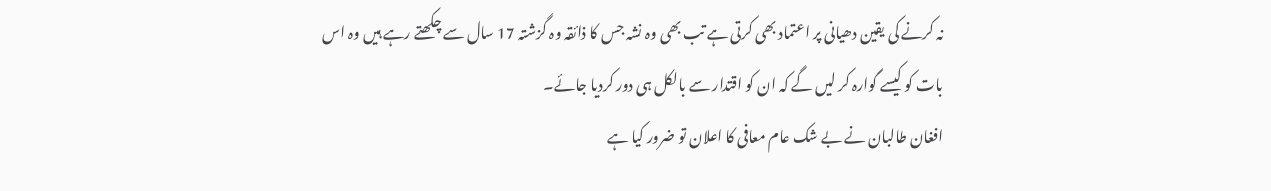نہ کرنے کی یقین دھیانی پر اعتماد بھی کرتی ہے تب بھی وہ نشہ جس کا ذائقہ وہ گزشتہ 17 سال سے چکھتے رہے ہیں وہ اس بات کو کیسے گوارہ کر لیں گے کہ ان کو اقتدار سے بالکل ہی دور کردیا جائے۔
افغان طالبان نے بے شک عام معافی کا اعلان تو ضرور کیا ہے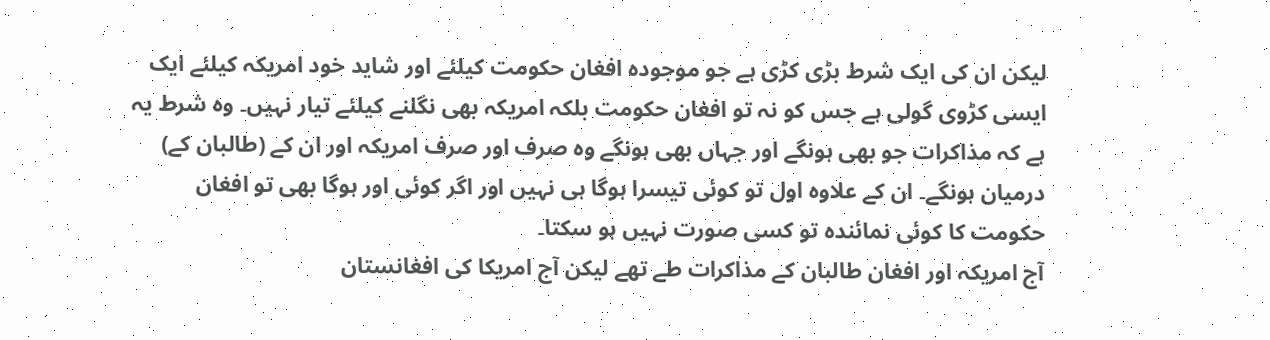لیکن ان کی ایک شرط بڑی کڑی ہے جو موجودہ افغان حکومت کیلئے اور شاید خود امریکہ کیلئے ایک ایسی کڑوی گولی ہے جس کو نہ تو افغان حکومت بلکہ امریکہ بھی نگلنے کیلئے تیار نہیں۔ وہ شرط یہ ہے کہ مذاکرات جو بھی ہونگے اور جہاں بھی ہونگے وہ صرف اور صرف امریکہ اور ان کے (طالبان کے) درمیان ہونگے۔ ان کے علاوہ اول تو کوئی تیسرا ہوگا ہی نہیں اور اگر کوئی اور ہوگا بھی تو افغان حکومت کا کوئی نمائندہ تو کسی صورت نہیں ہو سکتا۔
آج امریکہ اور افغان طالبان کے مذاکرات طے تھے لیکن آج امریکا کی افغانستان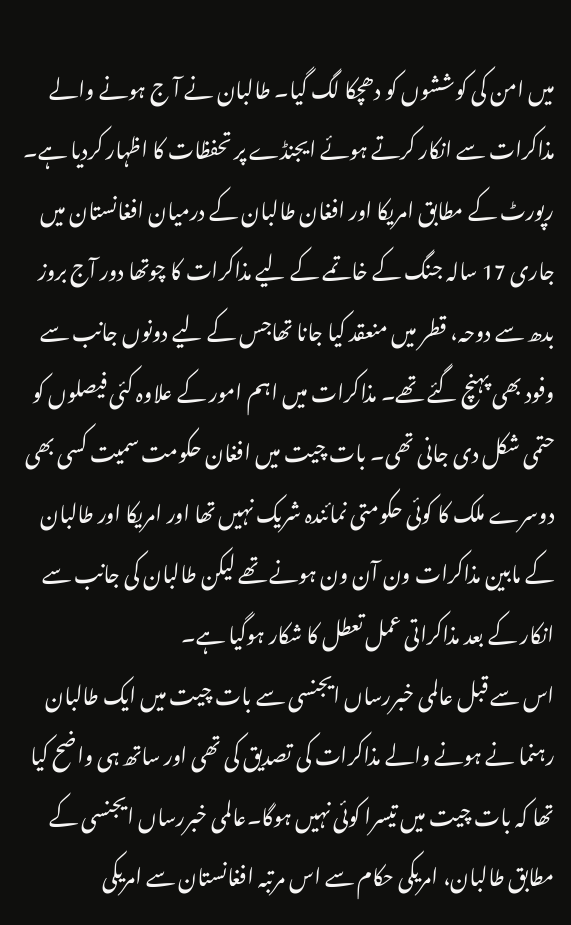میں امن کی کوششوں کو دھچکا لگ گیا۔ طالبان نے آ ج ہونے والے مذاکرات سے انکار کرتے ہوئے ایجنڈے پر تحفظات کا اظہار کردیا ہے۔ رپورٹ کے مطابق امریکا اور افغان طالبان کے درمیان افغانستان میں جاری 17 سالہ جنگ کے خاتمے کے لیے مذاکرات کا چوتھا دور آج بروز بدھ سے دوحہ، قطر میں منعقد کیا جانا تھاجس کے لیے دونوں جانب سے وفود بھی پہنچ گئے تھے۔ مذاکرات میں اہم امور کے علاوہ کئی فیصلوں کو حتمی شکل دی جانی تھی۔ بات چیت میں افغان حکومت سمیت کسی بھی دوسرے ملک کا کوئی حکومتی نمائندہ شریک نہیں تھا اور امریکا اور طالبان کے مابین مذاکرات ون آن ون ہونے تھے لیکن طالبان کی جانب سے انکار کے بعد مذاکراتی عمل تعطل کا شکار ہوگیا ہے۔
اس سے قبل عالمی خبررساں ایجنسی سے بات چیت میں ایک طالبان رہنما نے ہونے والے مذاکرات کی تصدیق کی تھی اور ساتھ ہی واضح کیا تھا کہ بات چیت میں تیسرا کوئی نہیں ہوگا۔عالمی خبررساں ایجنسی کے مطابق طالبان، امریکی حکام سے اس مرتبہ افغانستان سے امریکی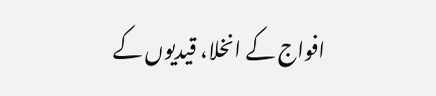افواج کے انخلا، قیدیوں کے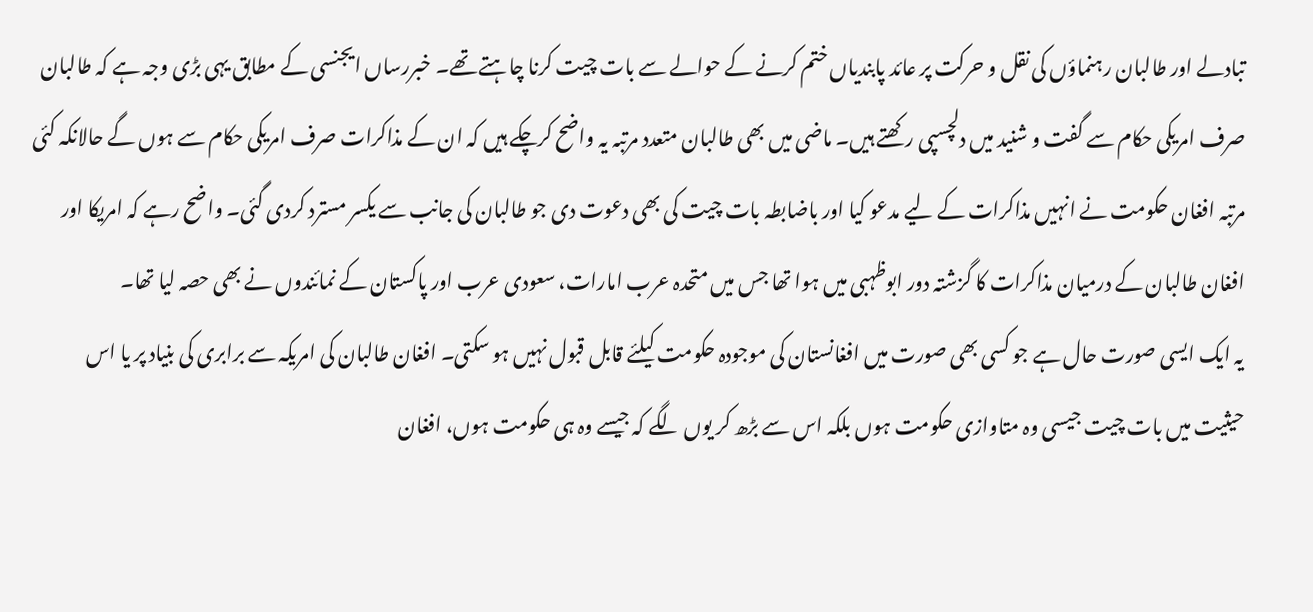تبادلے اور طالبان رہنماؤں کی نقل و حرکت پر عائد پابندیاں ختم کرنے کے حوالے سے بات چیت کرنا چاہتے تھے۔ خبررساں ایجنسی کے مطابق یہی بڑی وجہ ہے کہ طالبان صرف امریکی حکام سے گفت و شنید میں دلچسپی رکھتے ہیں۔ ماضی میں بھی طالبان متعدد مرتبہ یہ واضح کرچکے ہیں کہ ان کے مذاکرات صرف امریکی حکام سے ہوں گے حالانکہ کئی مرتبہ افغان حکومت نے انہیں مذاکرات کے لیے مدعو کیا اور باضابطہ بات چیت کی بھی دعوت دی جو طالبان کی جانب سے یکسر مسترد کردی گئی۔ واضح رہے کہ امریکا اور افغان طالبان کے درمیان مذاکرات کا گزشتہ دور ابوظہبی میں ہوا تھا جس میں متحدہ عرب امارات، سعودی عرب اور پاکستان کے نمائندوں نے بھی حصہ لیا تھا۔
یہ ایک ایسی صورت حال ہے جو کسی بھی صورت میں افغانستان کی موجودہ حکومت کیلئے قابل قبول نہیں ہو سکتی۔ افغان طالبان کی امریکہ سے برابری کی بنیاد پر یا اس حیثیت میں بات چیت جیسی وہ متاوازی حکومت ہوں بلکہ اس سے بڑھ کر یوں لگے کہ جیسے وہ ہی حکومت ہوں، افغان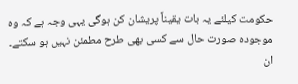حکومت کیلئے یہ بات یقیناً پریشان کن ہوگی یہی وجہ ہے کہ وہ موجودہ صورت حال سے کسی بھی طرح مطمئن نہیں ہو سکتے۔
ان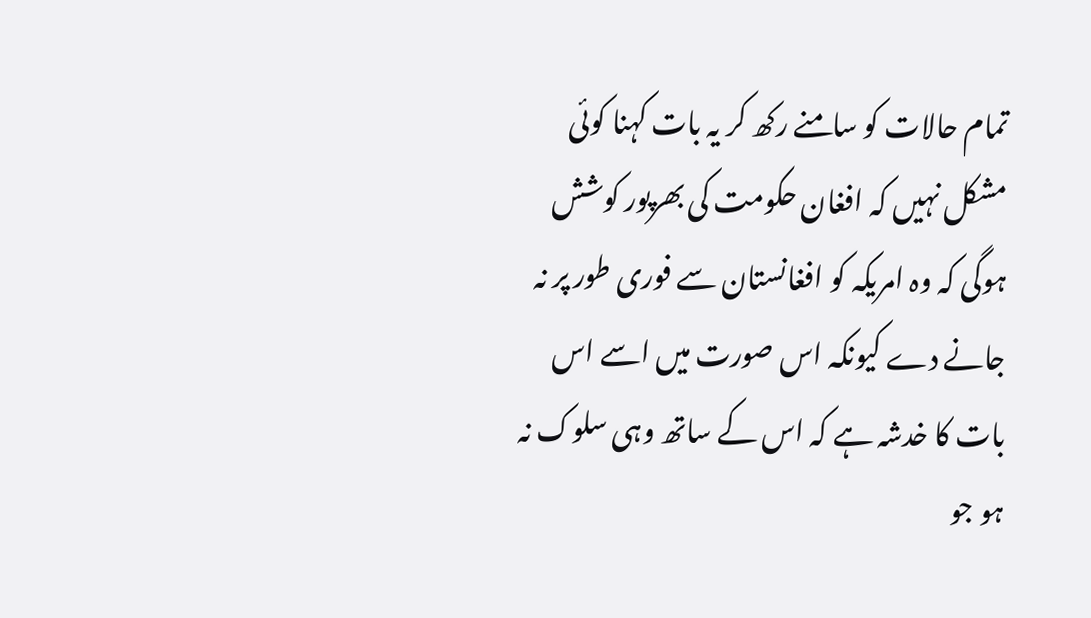تمام حالات کو سامنے رکھ کر یہ بات کہنا کوئی مشکل نہیں کہ افغان حکومت کی بھرپور کوشش ہوگی کہ وہ امریکہ کو افغانستان سے فوری طور پر نہ جانے دے کیونکہ اس صورت میں اسے اس بات کا خدشہ ہے کہ اس کے ساتھ وہی سلوک نہ ہو جو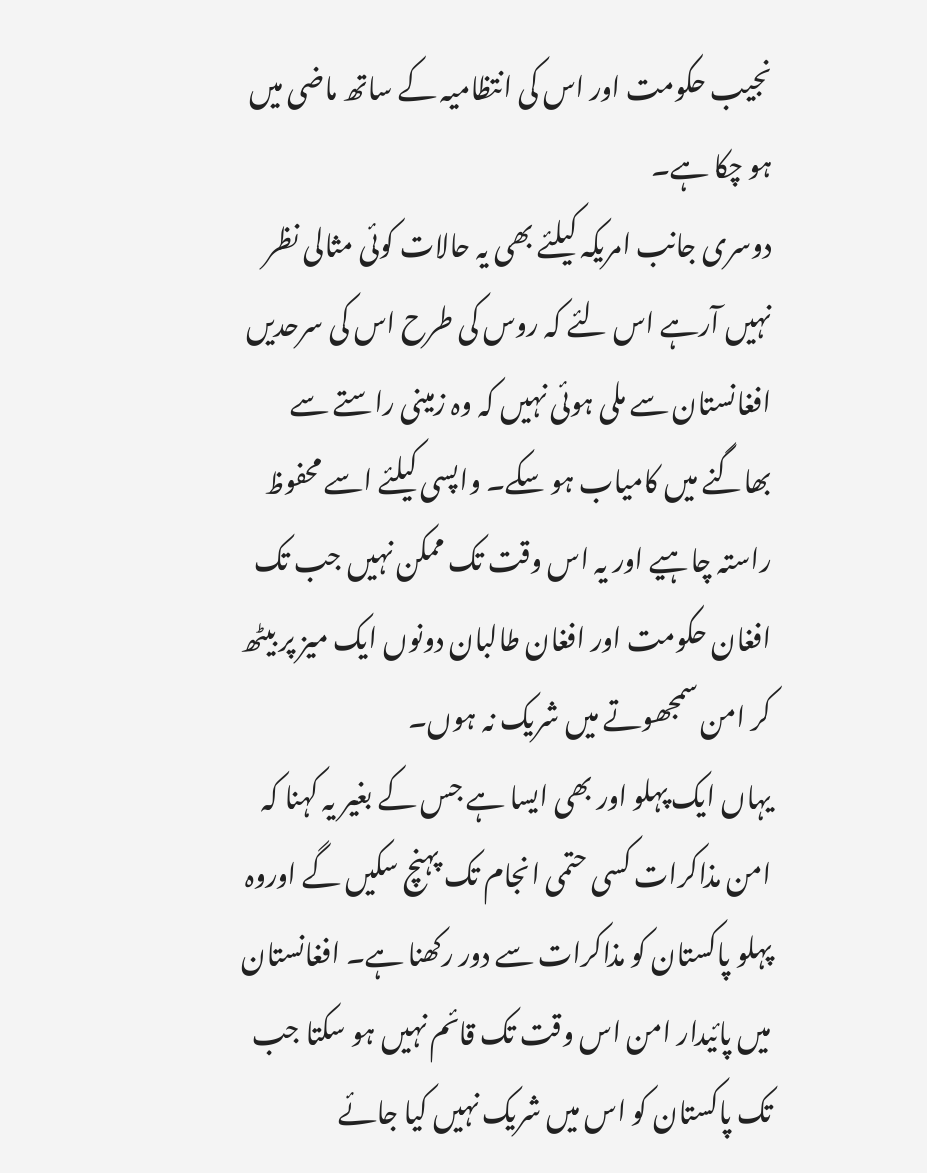نجیب حکومت اور اس کی انتظامیہ کے ساتھ ماضی میں ہو چکا ہے۔
دوسری جانب امریکہ کیلئے بھی یہ حالات کوئی مثالی نظر نہیں آرہے اس لئے کہ روس کی طرح اس کی سرحدیں افغانستان سے ملی ہوئی نہیں کہ وہ زمینی راستے سے بھاگنے میں کامیاب ہو سکے۔ واپسی کیلئے اسے محفوظ راستہ چاہیے اور یہ اس وقت تک ممکن نہیں جب تک افغان حکومت اور افغان طالبان دونوں ایک میز پر بیٹھ کر امن سمجھوتے میں شریک نہ ہوں۔
یہاں ایک پہلو اور بھی ایسا ہے جس کے بغیر یہ کہنا کہ امن مذاکرات کسی حتمی انجام تک پہنچ سکیں گے اوروہ پہلو پاکستان کو مذاکرات سے دور رکھنا ہے۔ افغانستان میں پائیدار امن اس وقت تک قائم نہیں ہو سکتا جب تک پاکستان کو اس میں شریک نہیں کیا جائے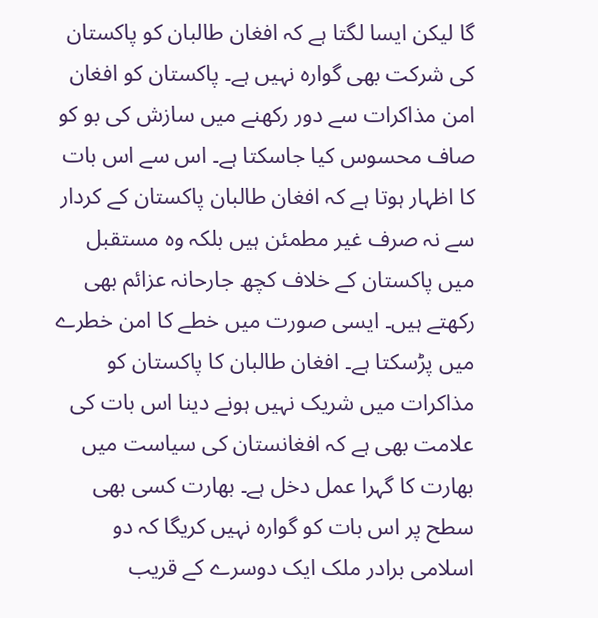گا لیکن ایسا لگتا ہے کہ افغان طالبان کو پاکستان کی شرکت بھی گوارہ نہیں ہے۔ پاکستان کو افغان امن مذاکرات سے دور رکھنے میں سازش کی بو کو صاف محسوس کیا جاسکتا ہے۔ اس سے اس بات کا اظہار ہوتا ہے کہ افغان طالبان پاکستان کے کردار سے نہ صرف غیر مطمئن ہیں بلکہ وہ مستقبل میں پاکستان کے خلاف کچھ جارحانہ عزائم بھی رکھتے ہیں۔ ایسی صورت میں خطے کا امن خطرے میں پڑسکتا ہے۔ افغان طالبان کا پاکستان کو مذاکرات میں شریک نہیں ہونے دینا اس بات کی علامت بھی ہے کہ افغانستان کی سیاست میں بھارت کا گہرا عمل دخل ہے۔ بھارت کسی بھی سطح پر اس بات کو گوارہ نہیں کریگا کہ دو اسلامی برادر ملک ایک دوسرے کے قریب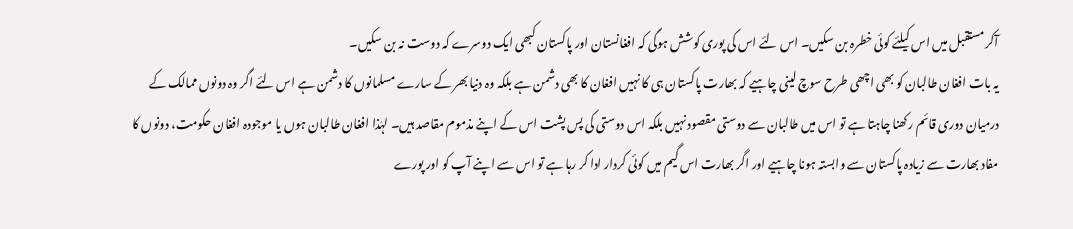آکر مستقبل میں اس کیلئے کوئی خطرہ بن سکیں۔ اس لئے اس کی پوری کوشش ہوگی کہ افغانستان اور پاکستان کبھی ایک دوسرے کہ دوست نہ بن سکیں۔
یہ بات افغان طالبان کو بھی اچھی طرح سوچ لینی چاہیے کہ بھارت پاکستان ہی کا نہیں افغان کا بھی دشمن ہے بلکہ وہ دنیا بھر کے سارے مسلمانوں کا دشمن ہے اس لئے اگر وہ دونوں ممالک کے درمیان دوری قائم رکھنا چاہتا ہے تو اس میں طالبان سے دوستی مقصود نہیں بلکہ اس دوستی کی پس پشت اس کے اپنے مذموم مقاصد ہیں۔ لہٰذا افغان طالبان ہوں یا موجودہ افغان حکومت، دونوں کا مفاد بھارت سے زیادہ پاکستان سے وابستہ ہونا چاہیے اور اگر بھارت اس گیم میں کوئی کردار ادا کر رہا ہے تو اس سے اپنے آپ کو اور پورے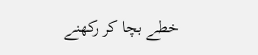خطے بچا کر رکھنے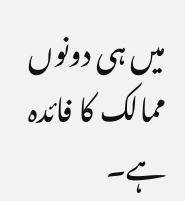میں ہی دونوں ممالک کا فائدہ ہے۔